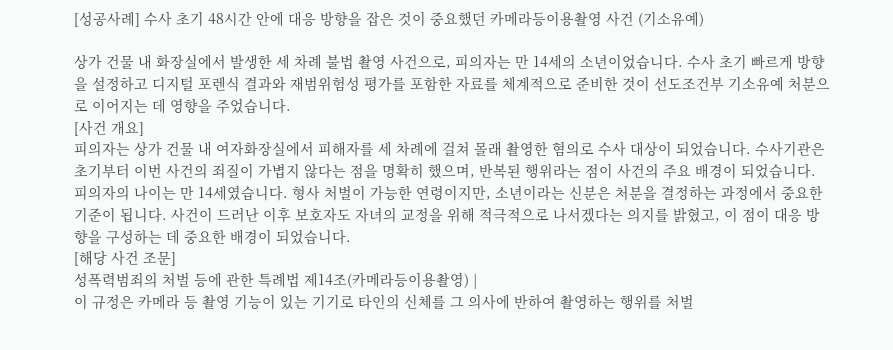[성공사례] 수사 초기 48시간 안에 대응 방향을 잡은 것이 중요했던 카메라등이용촬영 사건 (기소유예)

상가 건물 내 화장실에서 발생한 세 차례 불법 촬영 사건으로, 피의자는 만 14세의 소년이었습니다. 수사 초기 빠르게 방향을 설정하고 디지털 포렌식 결과와 재범위험성 평가를 포함한 자료를 체계적으로 준비한 것이 선도조건부 기소유예 처분으로 이어지는 데 영향을 주었습니다.
[사건 개요]
피의자는 상가 건물 내 여자화장실에서 피해자를 세 차례에 걸쳐 몰래 촬영한 혐의로 수사 대상이 되었습니다. 수사기관은 초기부터 이번 사건의 죄질이 가볍지 않다는 점을 명확히 했으며, 반복된 행위라는 점이 사건의 주요 배경이 되었습니다.
피의자의 나이는 만 14세였습니다. 형사 처벌이 가능한 연령이지만, 소년이라는 신분은 처분을 결정하는 과정에서 중요한 기준이 됩니다. 사건이 드러난 이후 보호자도 자녀의 교정을 위해 적극적으로 나서겠다는 의지를 밝혔고, 이 점이 대응 방향을 구성하는 데 중요한 배경이 되었습니다.
[해당 사건 조문]
성폭력범죄의 처벌 등에 관한 특례법 제14조(카메라등이용촬영) |
이 규정은 카메라 등 촬영 기능이 있는 기기로 타인의 신체를 그 의사에 반하여 촬영하는 행위를 처벌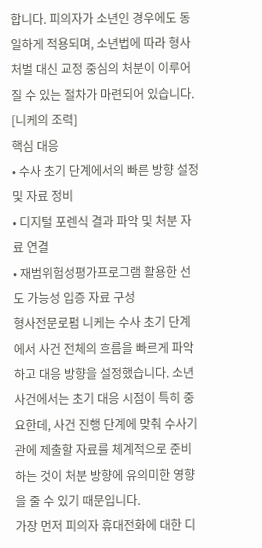합니다. 피의자가 소년인 경우에도 동일하게 적용되며, 소년법에 따라 형사 처벌 대신 교정 중심의 처분이 이루어질 수 있는 절차가 마련되어 있습니다.
[니케의 조력]
핵심 대응
• 수사 초기 단계에서의 빠른 방향 설정 및 자료 정비
• 디지털 포렌식 결과 파악 및 처분 자료 연결
• 재범위험성평가프로그램 활용한 선도 가능성 입증 자료 구성
형사전문로펌 니케는 수사 초기 단계에서 사건 전체의 흐름을 빠르게 파악하고 대응 방향을 설정했습니다. 소년 사건에서는 초기 대응 시점이 특히 중요한데, 사건 진행 단계에 맞춰 수사기관에 제출할 자료를 체계적으로 준비하는 것이 처분 방향에 유의미한 영향을 줄 수 있기 때문입니다.
가장 먼저 피의자 휴대전화에 대한 디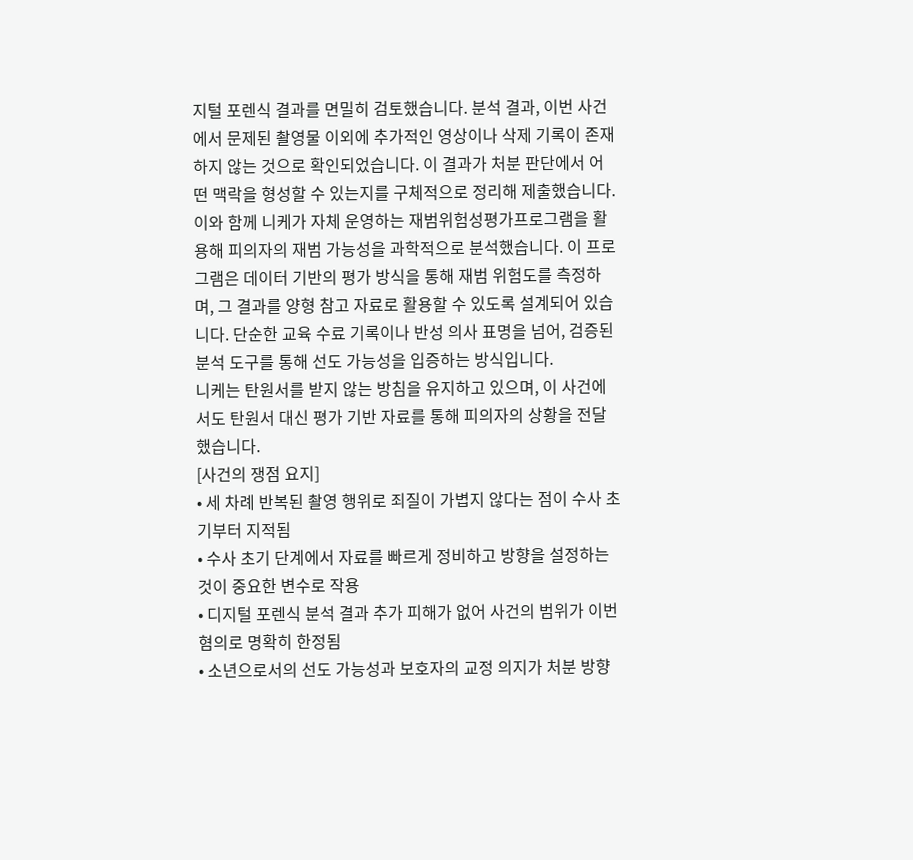지털 포렌식 결과를 면밀히 검토했습니다. 분석 결과, 이번 사건에서 문제된 촬영물 이외에 추가적인 영상이나 삭제 기록이 존재하지 않는 것으로 확인되었습니다. 이 결과가 처분 판단에서 어떤 맥락을 형성할 수 있는지를 구체적으로 정리해 제출했습니다.
이와 함께 니케가 자체 운영하는 재범위험성평가프로그램을 활용해 피의자의 재범 가능성을 과학적으로 분석했습니다. 이 프로그램은 데이터 기반의 평가 방식을 통해 재범 위험도를 측정하며, 그 결과를 양형 참고 자료로 활용할 수 있도록 설계되어 있습니다. 단순한 교육 수료 기록이나 반성 의사 표명을 넘어, 검증된 분석 도구를 통해 선도 가능성을 입증하는 방식입니다.
니케는 탄원서를 받지 않는 방침을 유지하고 있으며, 이 사건에서도 탄원서 대신 평가 기반 자료를 통해 피의자의 상황을 전달했습니다.
[사건의 쟁점 요지]
• 세 차례 반복된 촬영 행위로 죄질이 가볍지 않다는 점이 수사 초기부터 지적됨
• 수사 초기 단계에서 자료를 빠르게 정비하고 방향을 설정하는 것이 중요한 변수로 작용
• 디지털 포렌식 분석 결과 추가 피해가 없어 사건의 범위가 이번 혐의로 명확히 한정됨
• 소년으로서의 선도 가능성과 보호자의 교정 의지가 처분 방향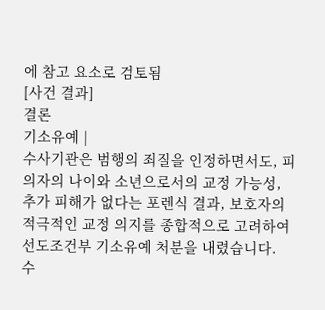에 참고 요소로 검토됨
[사건 결과]
결론
기소유예 |
수사기관은 범행의 죄질을 인정하면서도, 피의자의 나이와 소년으로서의 교정 가능성, 추가 피해가 없다는 포렌식 결과, 보호자의 적극적인 교정 의지를 종합적으로 고려하여 선도조건부 기소유예 처분을 내렸습니다.
수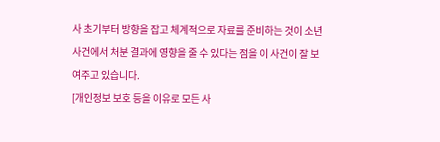사 초기부터 방향을 잡고 체계적으로 자료를 준비하는 것이 소년 사건에서 처분 결과에 영향을 줄 수 있다는 점을 이 사건이 잘 보여주고 있습니다.
[개인정보 보호 등을 이유로 모든 사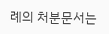례의 처분문서는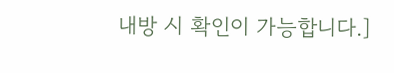내방 시 확인이 가능합니다.]